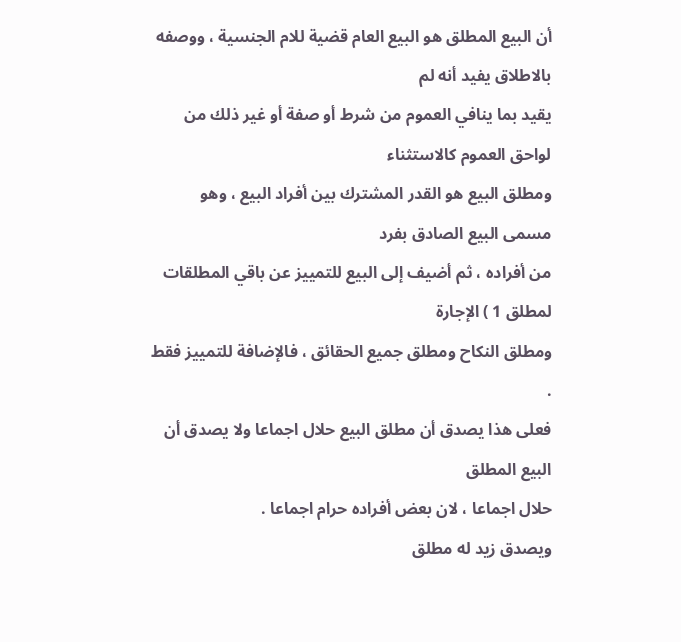أن البيع المطلق هو البيع العام قضية للام الجنسية ، ووصفه بالاطلاق يفيد أنه لم
يقيد بما ينافي العموم من شرط أو صفة أو غير ذلك من لواحق العموم كالاستثناء
ومطلق البيع هو القدر المشترك بين أفراد البيع ، وهو مسمى البيع الصادق بفرد
من أفراده ، ثم أضيف إلى البيع للتمييز عن باقي المطلقات لمطلق 1 ) الإجارة
ومطلق النكاح ومطلق جميع الحقائق ، فالإضافة للتمييز فقط .
فعلى هذا يصدق أن مطلق البيع حلال اجماعا ولا يصدق أن البيع المطلق
حلال اجماعا ، لان بعض أفراده حرام اجماعا .
ويصدق زيد له مطلق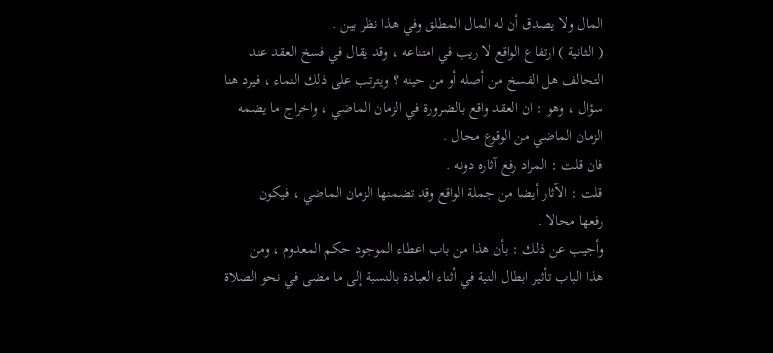المال ولا يصدق أن له المال المطلق وفي هذا نظر بين .
( الثانية ) ارتفاع الواقع لا ريب في امتناعه ، وقد يقال في فسخ العقد عند
التحالف هل الفسخ من أصله أو من حينه ؟ ويترتب على ذلك النماء ، فيرد هنا
سؤال ، وهو : ان العقد واقع بالضرورة في الزمان الماضي ، واخراج ما يضمه
الزمان الماضي من الوقوع محال .
فان قلت : المراد رفع آثاره دونه .
قلت : الآثار أيضا من جملة الواقع وقد تضمنها الزمان الماضي ، فيكون
رفعها محالا .
وأجيب عن ذلك : بأن هذا من باب اعطاء الموجود حكم المعدوم ، ومن
هذا الباب تأثير ابطال النية في أثناء العبادة بالنسبة إلى ما مضى في نحو الصلاة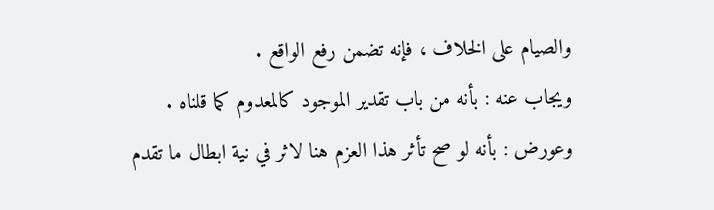والصيام على الخلاف ، فإنه تضمن رفع الواقع .
ويجاب عنه : بأنه من باب تقدير الموجود كالمعدوم كما قلناه .
وعورض : بأنه لو صح تأثر هذا العزم هنا لاثر في نية ابطال ما تقدم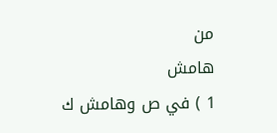من
هامش
1 ) في ص وهامش ك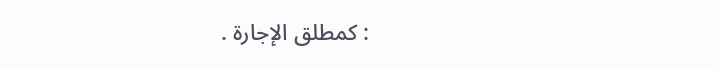: كمطلق الإجارة .